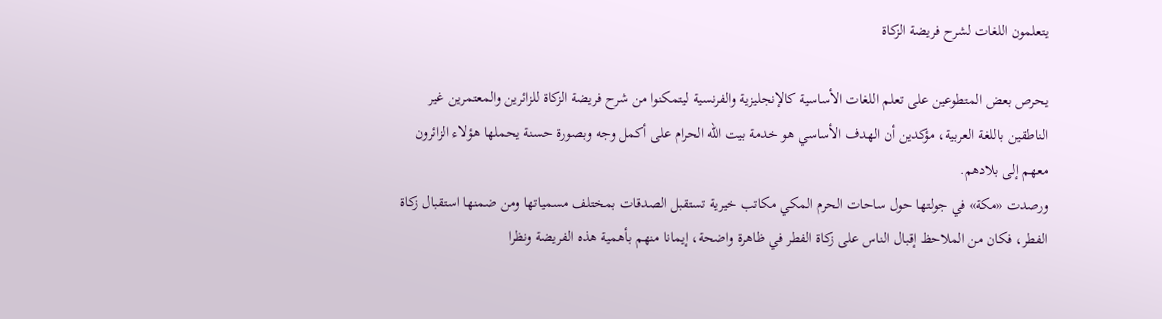يتعلمون اللغات لشرح فريضة الزكاة

يحرص بعض المتطوعين على تعلم اللغات الأساسية كالإنجليزية والفرنسية ليتمكنوا من شرح فريضة الزكاة للزائرين والمعتمرين غير الناطقين باللغة العربية، مؤكدين أن الهدف الأساسي هو خدمة بيت الله الحرام على أكمل وجه وبصورة حسنة يحملها هؤلاء الزائرون معهم إلى بلادهم.
ورصدت «مكة» في جولتها حول ساحات الحرم المكي مكاتب خيرية تستقبل الصدقات بمختلف مسمياتها ومن ضمنها استقبال زكاة الفطر، فكان من الملاحظ إقبال الناس على زكاة الفطر في ظاهرة واضحة، إيمانا منهم بأهمية هذه الفريضة ونظرا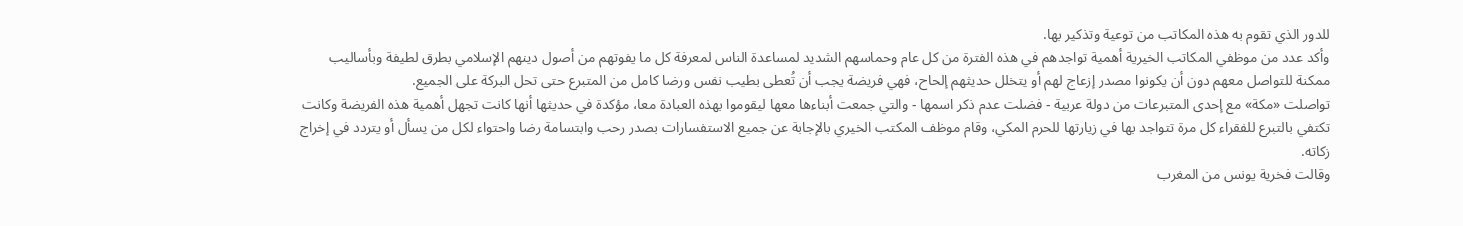للدور الذي تقوم به هذه المكاتب من توعية وتذكير بها.
وأكد عدد من موظفي المكاتب الخيرية أهمية تواجدهم في هذه الفترة من كل عام وحماسهم الشديد لمساعدة الناس لمعرفة كل ما يفوتهم من أصول دينهم الإسلامي بطرق لطيفة وبأساليب ممكنة للتواصل معهم دون أن يكونوا مصدر إزعاج لهم أو يتخلل حديثهم إلحاح، فهي فريضة يجب أن تُعطى بطيب نفس ورضا كامل من المتبرع حتى تحل البركة على الجميع.
تواصلت «مكة» مع إحدى المتبرعات من دولة عربية - فضلت عدم ذكر اسمها - والتي جمعت أبناءها معها ليقوموا بهذه العبادة معا، مؤكدة في حديثها أنها كانت تجهل أهمية هذه الفريضة وكانت تكتفي بالتبرع للفقراء كل مرة تتواجد بها في زيارتها للحرم المكي، وقام موظف المكتب الخيري بالإجابة عن جميع الاستفسارات بصدر رحب وابتسامة رضا واحتواء لكل من يسأل أو يتردد في إخراج زكاته.
وقالت فخرية يونس من المغرب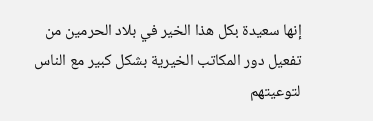إنها سعيدة بكل هذا الخير في بلاد الحرمين من تفعيل دور المكاتب الخيرية بشكل كبير مع الناس لتوعيتهم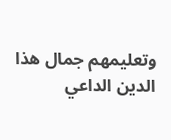وتعليمهم جمال هذا الدين الداعي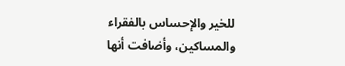للخير والإحساس بالفقراء والمساكين، وأضافت أنها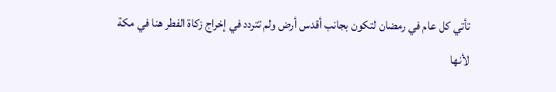تأتي كل عام في رمضان لتكون بجانب أقدس أرض ولم تتردد في إخراج زكاة الفطر هنا في مكة لأنها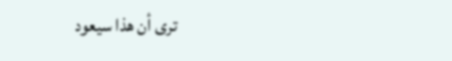ترى أن هذا سيعود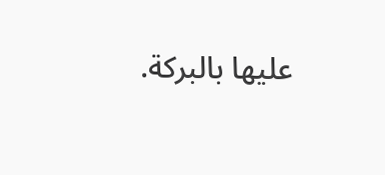عليها بالبركة.